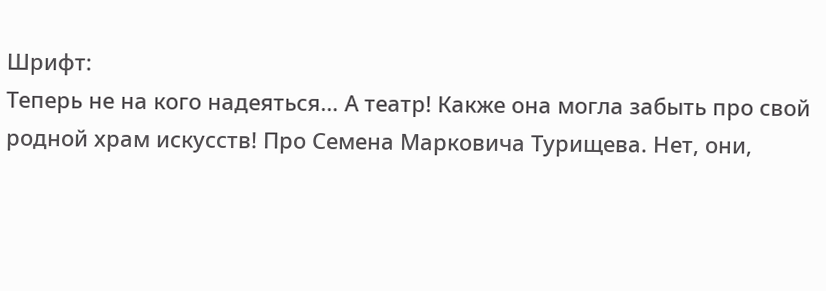Шрифт:
Теперь не на кого надеяться… А театр! Какже она могла забыть про свой родной храм искусств! Про Семена Марковича Турищева. Нет, они,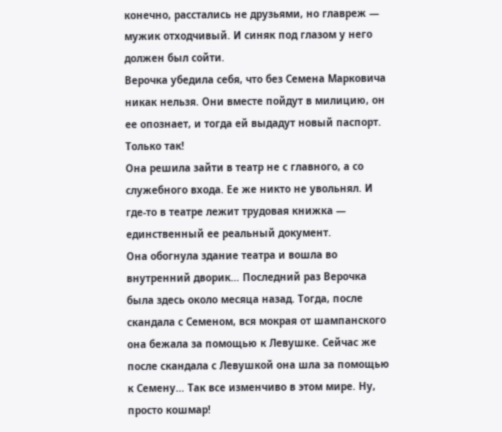конечно, расстались не друзьями, но главреж — мужик отходчивый. И синяк под глазом у него должен был сойти.
Верочка убедила себя, что без Семена Марковича никак нельзя. Они вместе пойдут в милицию, он ее опознает, и тогда ей выдадут новый паспорт. Только так!
Она решила зайти в театр не с главного, а со служебного входа. Ее же никто не увольнял. И где-то в театре лежит трудовая книжка — единственный ее реальный документ.
Она обогнула здание театра и вошла во внутренний дворик… Последний раз Верочка была здесь около месяца назад. Тогда, после скандала с Семеном, вся мокрая от шампанского она бежала за помощью к Левушке. Сейчас же после скандала с Левушкой она шла за помощью к Семену… Так все изменчиво в этом мире. Ну, просто кошмар!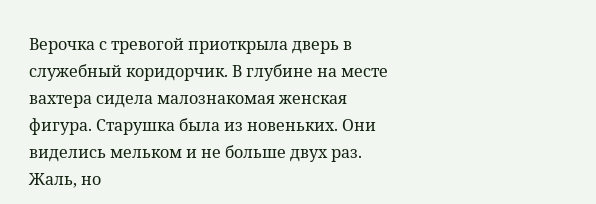Верочка с тревогой приоткрыла дверь в служебный коридорчик. В глубине на месте вахтера сидела малознакомая женская фигура. Старушка была из новеньких. Они виделись мельком и не больше двух раз. Жаль, но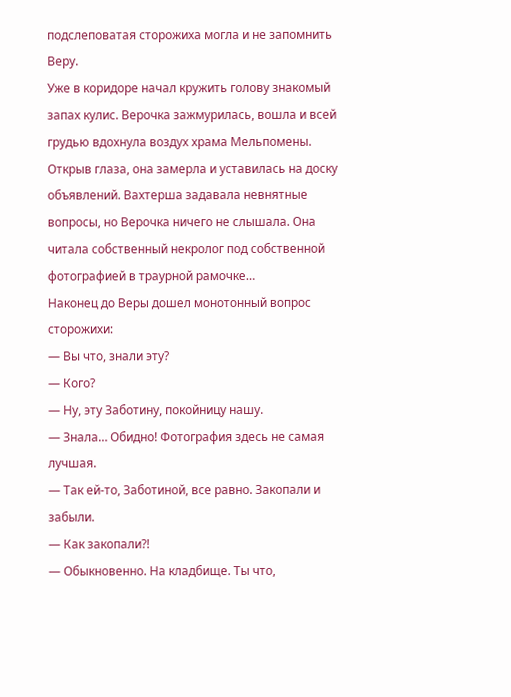подслеповатая сторожиха могла и не запомнить Веру.
Уже в коридоре начал кружить голову знакомый запах кулис. Верочка зажмурилась, вошла и всей грудью вдохнула воздух храма Мельпомены. Открыв глаза, она замерла и уставилась на доску объявлений. Вахтерша задавала невнятные вопросы, но Верочка ничего не слышала. Она читала собственный некролог под собственной фотографией в траурной рамочке…
Наконец до Веры дошел монотонный вопрос сторожихи:
— Вы что, знали эту?
— Кого?
— Ну, эту Заботину, покойницу нашу.
— Знала… Обидно! Фотография здесь не самая лучшая.
— Так ей-то, Заботиной, все равно. Закопали и забыли.
— Как закопали?!
— Обыкновенно. На кладбище. Ты что,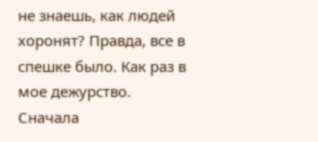не знаешь, как людей хоронят? Правда, все в спешке было. Как раз в мое дежурство. Сначала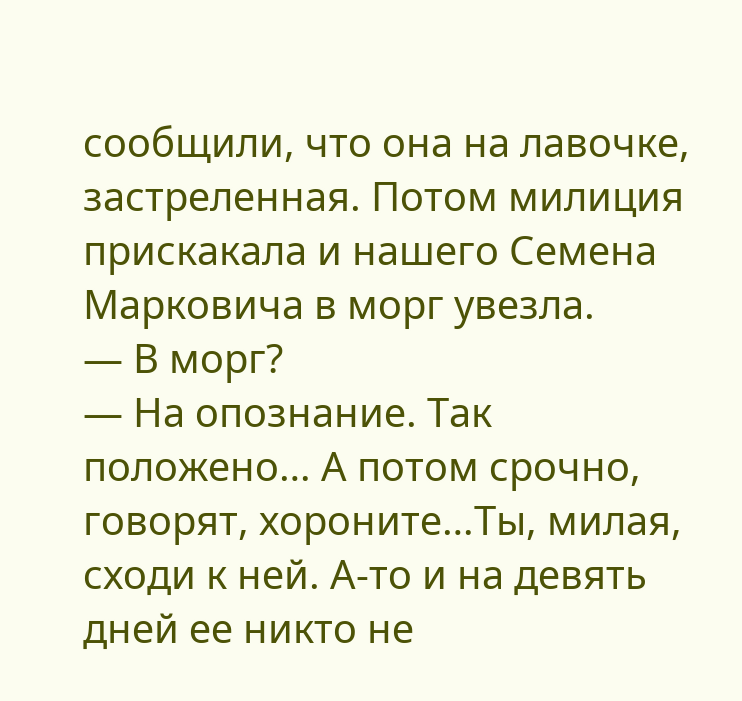сообщили, что она на лавочке, застреленная. Потом милиция прискакала и нашего Семена Марковича в морг увезла.
— В морг?
— На опознание. Так положено… А потом срочно, говорят, хороните…Ты, милая, сходи к ней. A-то и на девять дней ее никто не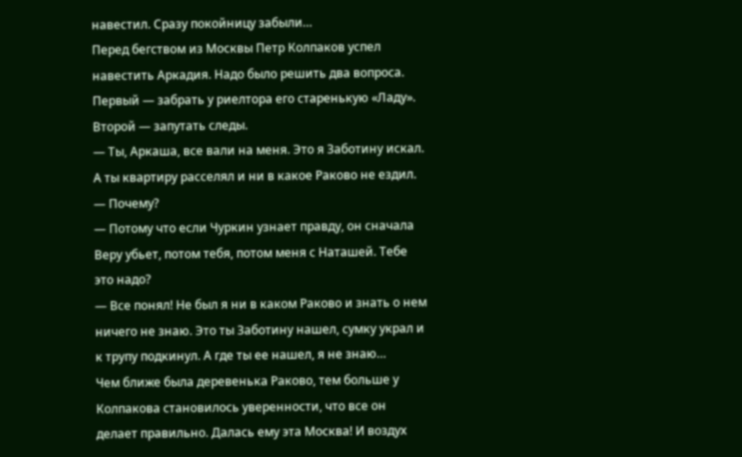навестил. Сразу покойницу забыли…
Перед бегством из Москвы Петр Колпаков успел навестить Аркадия. Надо было решить два вопроса. Первый — забрать у риелтора его старенькую «Ладу». Второй — запутать следы.
— Ты, Аркаша, все вали на меня. Это я Заботину искал. А ты квартиру расселял и ни в какое Раково не ездил.
— Почему?
— Потому что если Чуркин узнает правду, он сначала Веру убьет, потом тебя, потом меня с Наташей. Тебе это надо?
— Все понял! Не был я ни в каком Раково и знать о нем ничего не знаю. Это ты Заботину нашел, сумку украл и к трупу подкинул. А где ты ее нашел, я не знаю…
Чем ближе была деревенька Раково, тем больше у Колпакова становилось уверенности, что все он делает правильно. Далась ему эта Москва! И воздух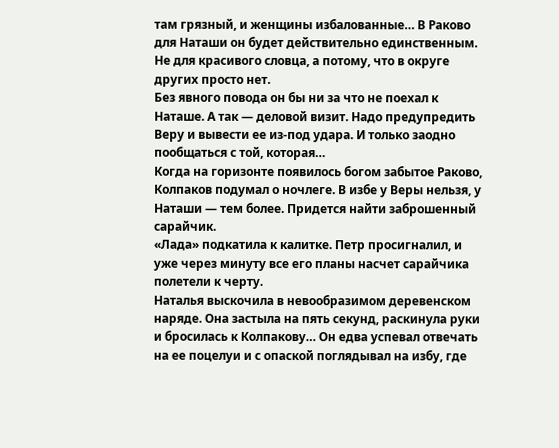там грязный, и женщины избалованные… В Раково для Наташи он будет действительно единственным. Не для красивого словца, а потому, что в округе других просто нет.
Без явного повода он бы ни за что не поехал к Наташе. А так — деловой визит. Надо предупредить Веру и вывести ее из-под удара. И только заодно пообщаться с той, которая…
Когда на горизонте появилось богом забытое Раково, Колпаков подумал о ночлеге. В избе у Веры нельзя, у Наташи — тем более. Придется найти заброшенный сарайчик.
«Лада» подкатила к калитке. Петр просигналил, и уже через минуту все его планы насчет сарайчика полетели к черту.
Наталья выскочила в невообразимом деревенском наряде. Она застыла на пять секунд, раскинула руки и бросилась к Колпакову… Он едва успевал отвечать на ее поцелуи и с опаской поглядывал на избу, где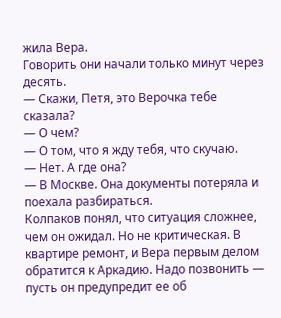жила Вера.
Говорить они начали только минут через десять.
— Скажи, Петя, это Верочка тебе сказала?
— О чем?
— О том, что я жду тебя, что скучаю.
— Нет. А где она?
— В Москве. Она документы потеряла и поехала разбираться.
Колпаков понял, что ситуация сложнее, чем он ожидал. Но не критическая. В квартире ремонт, и Вера первым делом обратится к Аркадию. Надо позвонить — пусть он предупредит ее об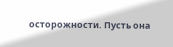осторожности. Пусть она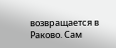возвращается в Раково. Сам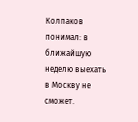Колпаков понимал: в ближайшую неделю выехать в Москву не сможет.